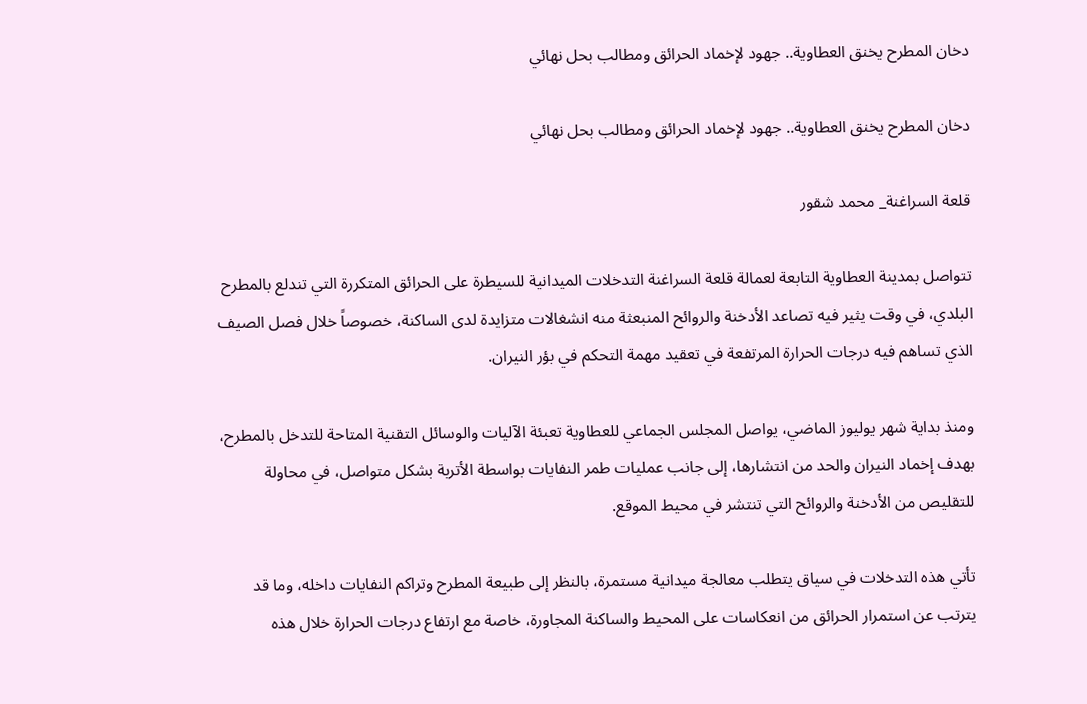دخان المطرح يخنق العطاوية.. جهود لإخماد الحرائق ومطالب بحل نهائي

دخان المطرح يخنق العطاوية.. جهود لإخماد الحرائق ومطالب بحل نهائي

قلعة السراغنة_ محمد شقور

تتواصل بمدينة العطاوية التابعة لعمالة قلعة السراغنة التدخلات الميدانية للسيطرة على الحرائق المتكررة التي تندلع بالمطرح البلدي، في وقت يثير فيه تصاعد الأدخنة والروائح المنبعثة منه انشغالات متزايدة لدى الساكنة، خصوصاً خلال فصل الصيف الذي تساهم فيه درجات الحرارة المرتفعة في تعقيد مهمة التحكم في بؤر النيران.

ومنذ بداية شهر يوليوز الماضي، يواصل المجلس الجماعي للعطاوية تعبئة الآليات والوسائل التقنية المتاحة للتدخل بالمطرح، بهدف إخماد النيران والحد من انتشارها، إلى جانب عمليات طمر النفايات بواسطة الأتربة بشكل متواصل، في محاولة للتقليص من الأدخنة والروائح التي تنتشر في محيط الموقع.

تأتي هذه التدخلات في سياق يتطلب معالجة ميدانية مستمرة، بالنظر إلى طبيعة المطرح وتراكم النفايات داخله، وما قد يترتب عن استمرار الحرائق من انعكاسات على المحيط والساكنة المجاورة، خاصة مع ارتفاع درجات الحرارة خلال هذه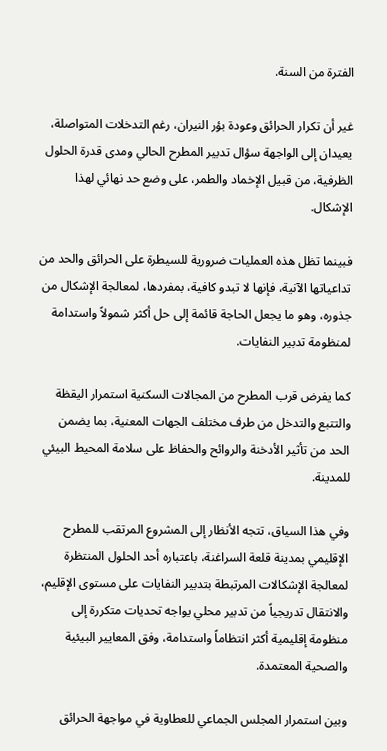الفترة من السنة.

غير أن تكرار الحرائق وعودة بؤر النيران، رغم التدخلات المتواصلة، يعيدان إلى الواجهة سؤال تدبير المطرح الحالي ومدى قدرة الحلول الظرفية، من قبيل الإخماد والطمر، على وضع حد نهائي لهذا الإشكال.

فبينما تظل هذه العمليات ضرورية للسيطرة على الحرائق والحد من تداعياتها الآنية، فإنها لا تبدو كافية، بمفردها، لمعالجة الإشكال من جذوره، وهو ما يجعل الحاجة قائمة إلى حل أكثر شمولاً واستدامة لمنظومة تدبير النفايات.

كما يفرض قرب المطرح من المجالات السكنية استمرار اليقظة والتتبع والتدخل من طرف مختلف الجهات المعنية، بما يضمن الحد من تأثير الأدخنة والروائح والحفاظ على سلامة المحيط البيئي للمدينة.

وفي هذا السياق، تتجه الأنظار إلى المشروع المرتقب للمطرح الإقليمي بمدينة قلعة السراغنة، باعتباره أحد الحلول المنتظرة لمعالجة الإشكالات المرتبطة بتدبير النفايات على مستوى الإقليم، والانتقال تدريجياً من تدبير محلي يواجه تحديات متكررة إلى منظومة إقليمية أكثر انتظاماً واستدامة، وفق المعايير البيئية والصحية المعتمدة.

وبين استمرار المجلس الجماعي للعطاوية في مواجهة الحرائق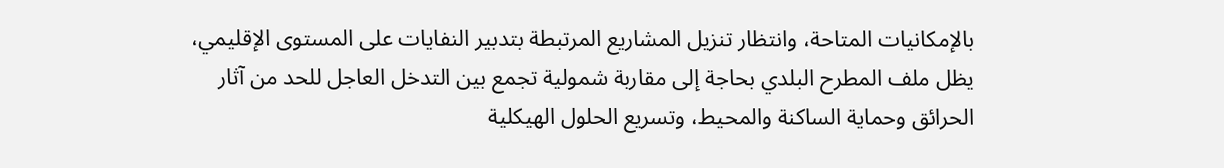بالإمكانيات المتاحة، وانتظار تنزيل المشاريع المرتبطة بتدبير النفايات على المستوى الإقليمي، يظل ملف المطرح البلدي بحاجة إلى مقاربة شمولية تجمع بين التدخل العاجل للحد من آثار الحرائق وحماية الساكنة والمحيط، وتسريع الحلول الهيكلية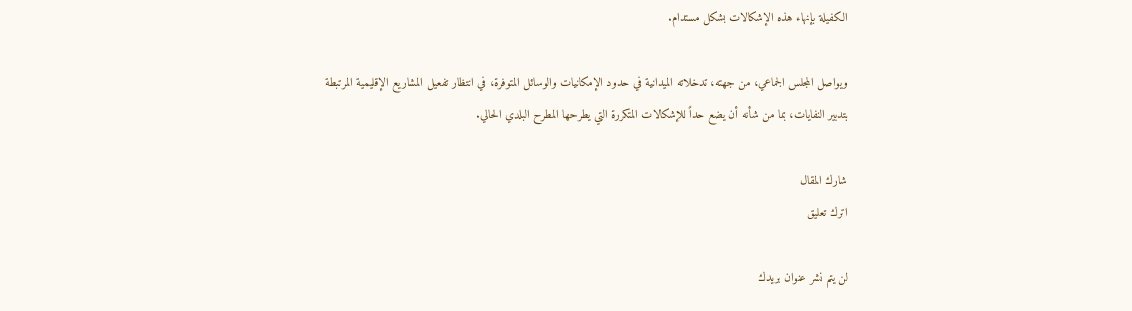الكفيلة بإنهاء هذه الإشكالات بشكل مستدام.

ويواصل المجلس الجماعي، من جهته، تدخلاته الميدانية في حدود الإمكانيات والوسائل المتوفرة، في انتظار تفعيل المشاريع الإقليمية المرتبطة بتدبير النفايات، بما من شأنه أن يضع حداً للإشكالات المتكررة التي يطرحها المطرح البلدي الحالي.

شارك المقال
اترك تعليق

لن يتم نشر عنوان بريدك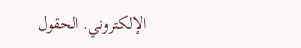الإلكتروني. الحقول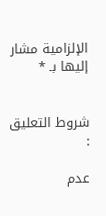الإلزامية مشار إليها بـ *


شروط التعليق :

عدم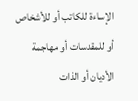الإساءة للكاتب أو للأشخاص أو للمقدسات أو مهاجمة الأديان أو الذات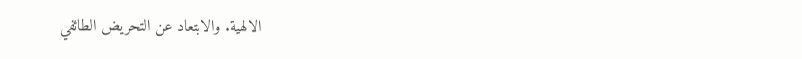الالهية. والابتعاد عن التحريض الطائفي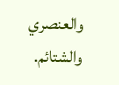والعنصري والشتائم.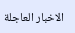الاخبار العاجلة